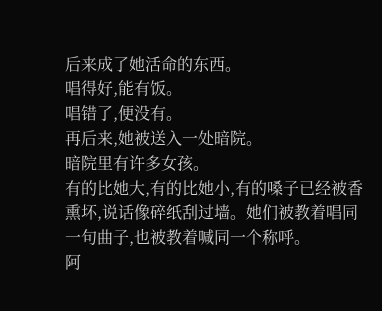后来成了她活命的东西。
唱得好,能有饭。
唱错了,便没有。
再后来,她被送入一处暗院。
暗院里有许多女孩。
有的比她大,有的比她小,有的嗓子已经被香熏坏,说话像碎纸刮过墙。她们被教着唱同一句曲子,也被教着喊同一个称呼。
阿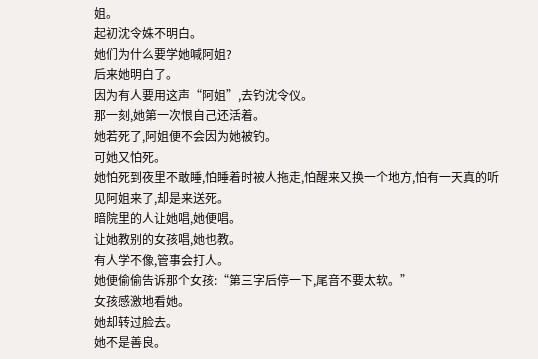姐。
起初沈令姝不明白。
她们为什么要学她喊阿姐?
后来她明白了。
因为有人要用这声“阿姐”,去钓沈令仪。
那一刻,她第一次恨自己还活着。
她若死了,阿姐便不会因为她被钓。
可她又怕死。
她怕死到夜里不敢睡,怕睡着时被人拖走,怕醒来又换一个地方,怕有一天真的听见阿姐来了,却是来送死。
暗院里的人让她唱,她便唱。
让她教别的女孩唱,她也教。
有人学不像,管事会打人。
她便偷偷告诉那个女孩:“第三字后停一下,尾音不要太软。”
女孩感激地看她。
她却转过脸去。
她不是善良。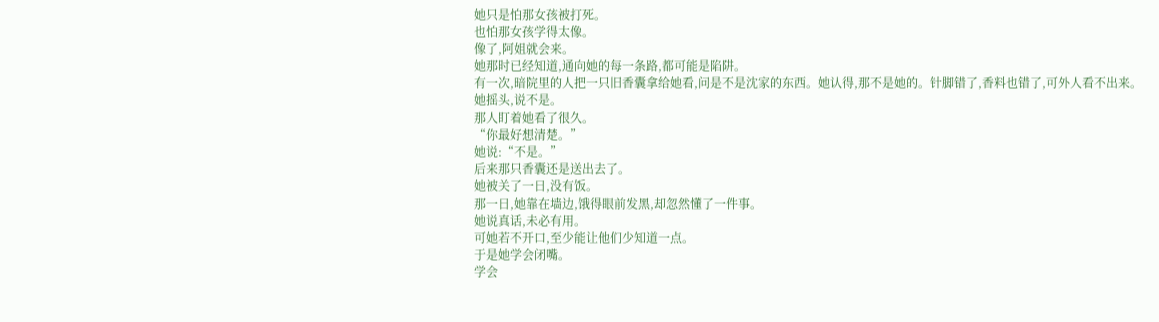她只是怕那女孩被打死。
也怕那女孩学得太像。
像了,阿姐就会来。
她那时已经知道,通向她的每一条路,都可能是陷阱。
有一次,暗院里的人把一只旧香囊拿给她看,问是不是沈家的东西。她认得,那不是她的。针脚错了,香料也错了,可外人看不出来。
她摇头,说不是。
那人盯着她看了很久。
“你最好想清楚。”
她说:“不是。”
后来那只香囊还是送出去了。
她被关了一日,没有饭。
那一日,她靠在墙边,饿得眼前发黑,却忽然懂了一件事。
她说真话,未必有用。
可她若不开口,至少能让他们少知道一点。
于是她学会闭嘴。
学会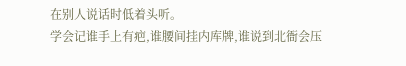在别人说话时低着头听。
学会记谁手上有疤,谁腰间挂内库牌,谁说到北衙会压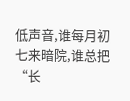低声音,谁每月初七来暗院,谁总把“长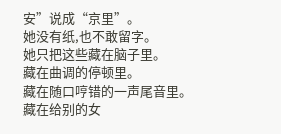安”说成“京里”。
她没有纸,也不敢留字。
她只把这些藏在脑子里。
藏在曲调的停顿里。
藏在随口哼错的一声尾音里。
藏在给别的女